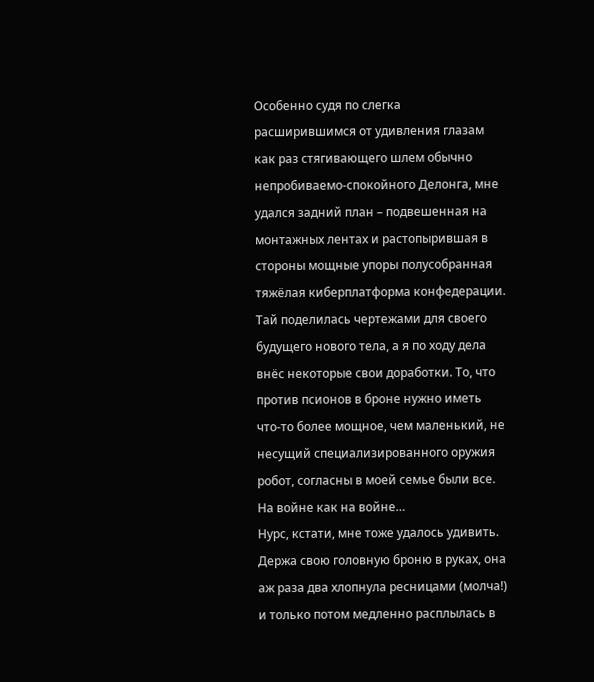Особенно судя по слегка расширившимся от удивления глазам как раз стягивающего шлем обычно непробиваемо-спокойного Делонга, мне удался задний план – подвешенная на монтажных лентах и растопырившая в стороны мощные упоры полусобранная тяжёлая киберплатформа конфедерации. Тай поделилась чертежами для своего будущего нового тела, а я по ходу дела внёс некоторые свои доработки. То, что против псионов в броне нужно иметь что-то более мощное, чем маленький, не несущий специализированного оружия робот, согласны в моей семье были все. На войне как на войне…
Нурс, кстати, мне тоже удалось удивить. Держа свою головную броню в руках, она аж раза два хлопнула ресницами (молча!) и только потом медленно расплылась в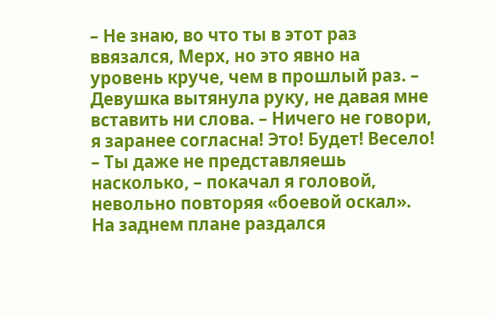– Не знаю, во что ты в этот раз ввязался, Мерх, но это явно на уровень круче, чем в прошлый раз. – Девушка вытянула руку, не давая мне вставить ни слова. – Ничего не говори, я заранее согласна! Это! Будет! Весело!
– Ты даже не представляешь насколько, – покачал я головой, невольно повторяя «боевой оскал».
На заднем плане раздался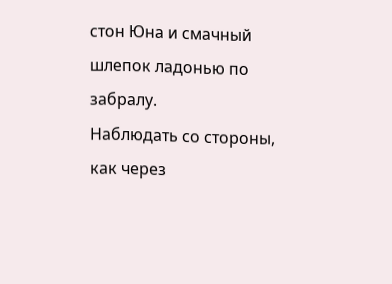стон Юна и смачный шлепок ладонью по забралу.
Наблюдать со стороны, как через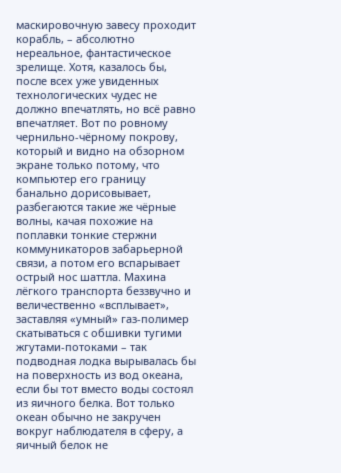маскировочную завесу проходит корабль, – абсолютно нереальное, фантастическое зрелище. Хотя, казалось бы, после всех уже увиденных технологических чудес не должно впечатлять, но всё равно впечатляет. Вот по ровному чернильно-чёрному покрову, который и видно на обзорном экране только потому, что компьютер его границу банально дорисовывает, разбегаются такие же чёрные волны, качая похожие на поплавки тонкие стержни коммуникаторов забарьерной связи, а потом его вспарывает острый нос шаттла. Махина лёгкого транспорта беззвучно и величественно «всплывает», заставляя «умный» газ-полимер скатываться с обшивки тугими жгутами-потоками – так подводная лодка вырывалась бы на поверхность из вод океана, если бы тот вместо воды состоял из яичного белка. Вот только океан обычно не закручен вокруг наблюдателя в сферу, а яичный белок не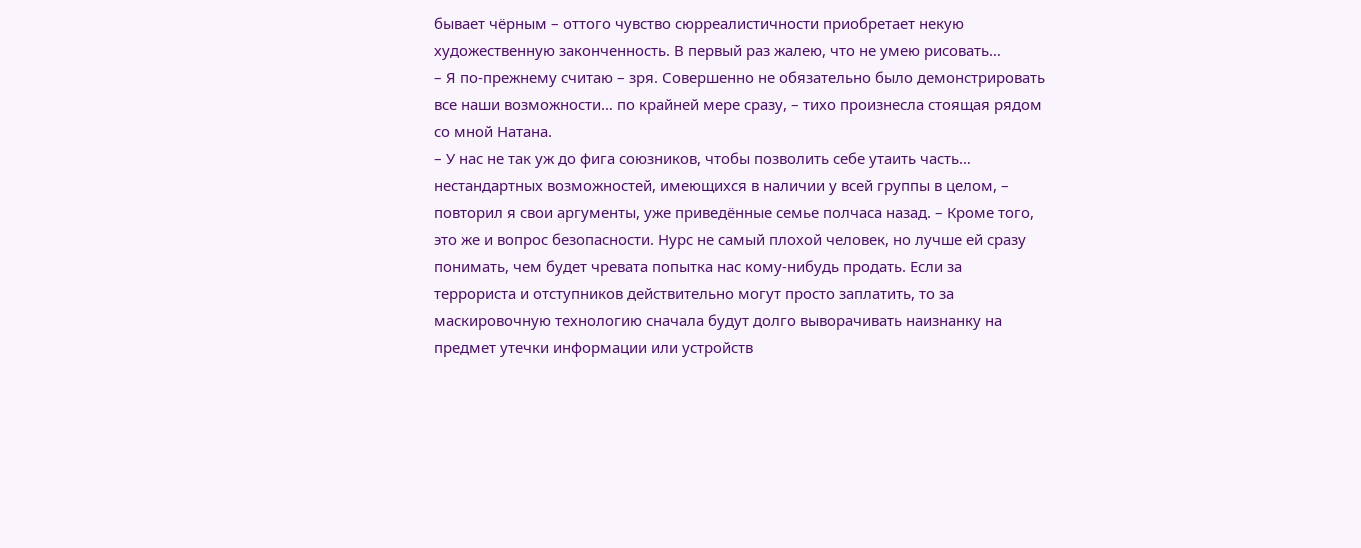бывает чёрным – оттого чувство сюрреалистичности приобретает некую художественную законченность. В первый раз жалею, что не умею рисовать…
– Я по-прежнему считаю – зря. Совершенно не обязательно было демонстрировать все наши возможности… по крайней мере сразу, – тихо произнесла стоящая рядом со мной Натана.
– У нас не так уж до фига союзников, чтобы позволить себе утаить часть… нестандартных возможностей, имеющихся в наличии у всей группы в целом, – повторил я свои аргументы, уже приведённые семье полчаса назад. – Кроме того, это же и вопрос безопасности. Нурс не самый плохой человек, но лучше ей сразу понимать, чем будет чревата попытка нас кому-нибудь продать. Если за террориста и отступников действительно могут просто заплатить, то за маскировочную технологию сначала будут долго выворачивать наизнанку на предмет утечки информации или устройств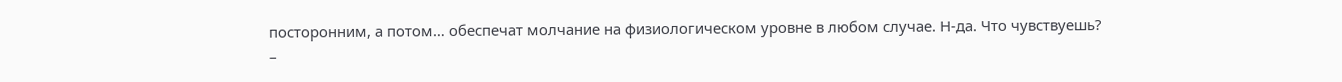посторонним, а потом… обеспечат молчание на физиологическом уровне в любом случае. Н-да. Что чувствуешь?
–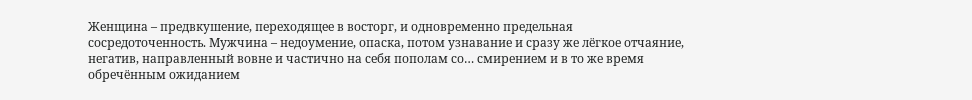Женщина – предвкушение, переходящее в восторг, и одновременно предельная сосредоточенность. Мужчина – недоумение, опаска, потом узнавание и сразу же лёгкое отчаяние, негатив, направленный вовне и частично на себя пополам со… смирением и в то же время обречённым ожиданием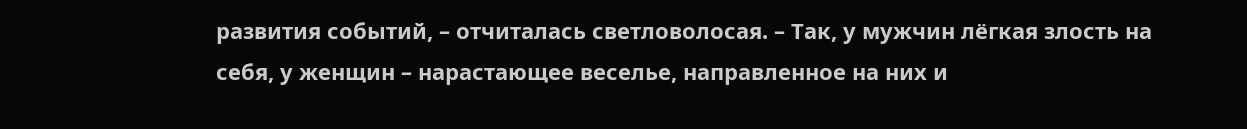развития событий, – отчиталась светловолосая. – Так, у мужчин лёгкая злость на себя, у женщин – нарастающее веселье, направленное на них и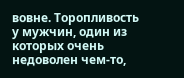вовне. Торопливость у мужчин, один из которых очень недоволен чем-то,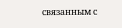связанным с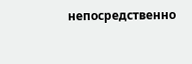непосредственно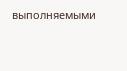выполняемыми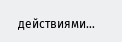действиями…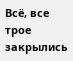Всё, все трое закрылись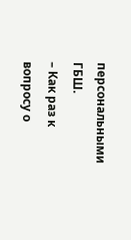персональными ГБШ.
– Как раз к вопросу о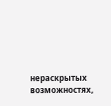нераскрытых возможностях,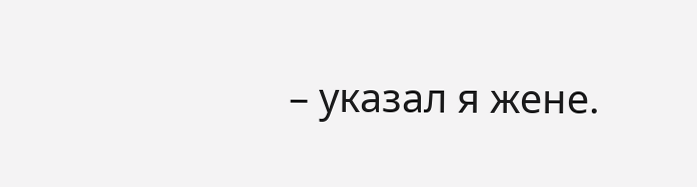– указал я жене.